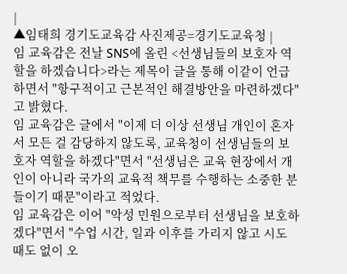|
▲임태희 경기도교육감 사진제공=경기도교육청 |
임 교육감은 전날 SNS에 올린 <선생님들의 보호자 역할을 하겠습니다>라는 제목이 글을 통해 이같이 언급하면서 "항구적이고 근본적인 해결방안을 마련하겠다"고 밝혔다.
임 교육감은 글에서 "이제 더 이상 선생님 개인이 혼자서 모든 걸 감당하지 않도록, 교육청이 선생님들의 보호자 역할을 하겠다"면서 "선생님은 교육 현장에서 개인이 아니라 국가의 교육적 책무를 수행하는 소중한 분들이기 때문"이라고 적었다.
임 교육감은 이어 "악성 민원으로부터 선생님을 보호하겠다"면서 "수업 시간, 일과 이후를 가리지 않고 시도 때도 없이 오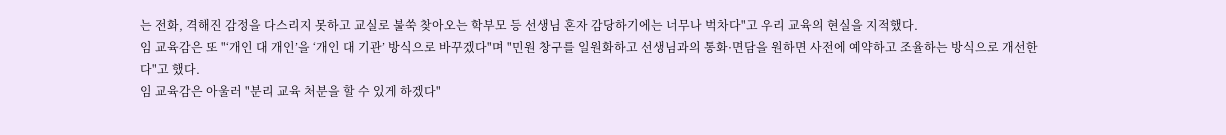는 전화, 격해진 감정을 다스리지 못하고 교실로 불쑥 찾아오는 학부모 등 선생님 혼자 감당하기에는 너무나 벅차다"고 우리 교육의 현실을 지적했다.
임 교육감은 또 "‘개인 대 개인’을 ‘개인 대 기관’ 방식으로 바꾸겠다"며 "민원 창구를 일원화하고 선생님과의 통화·면담을 원하면 사전에 예약하고 조율하는 방식으로 개선한다"고 했다.
임 교육감은 아울러 "분리 교육 처분을 할 수 있게 하겠다"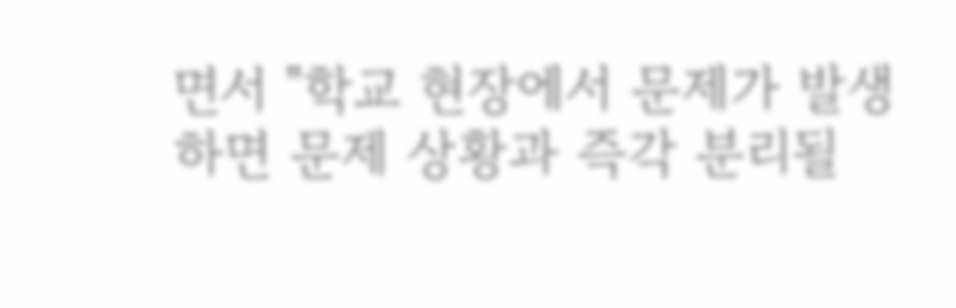면서 "학교 현장에서 문제가 발생하면 문제 상황과 즉각 분리될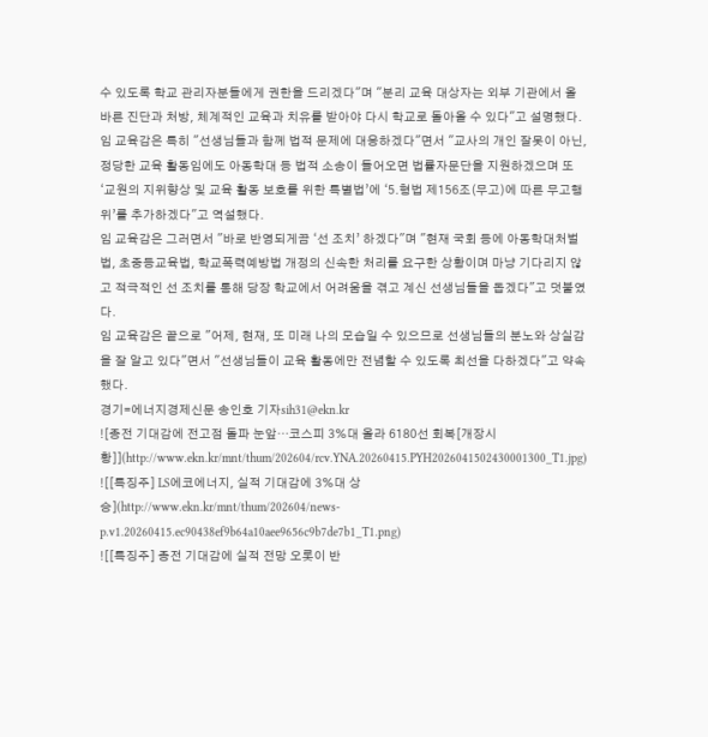수 있도록 학교 관리자분들에게 권한을 드리겠다"며 "분리 교육 대상자는 외부 기관에서 올바른 진단과 처방, 체계적인 교육과 치유를 받아야 다시 학교로 돌아올 수 있다"고 설명했다.
임 교육감은 특히 "선생님들과 함께 법적 문제에 대응하겠다"면서 "교사의 개인 잘못이 아닌, 정당한 교육 활동임에도 아동학대 등 법적 소송이 들어오면 법률자문단을 지원하겠으며 또 ‘교원의 지위향상 및 교육 활동 보호를 위한 특별법’에 ‘5.형법 제156조(무고)에 따른 무고행위’를 추가하겠다"고 역설했다.
임 교육감은 그러면서 "바로 반영되게끔 ‘선 조치’ 하겠다"며 "현재 국회 등에 아동학대처벌법, 초중등교육법, 학교폭력예방법 개정의 신속한 처리를 요구한 상황이며 마냥 기다리지 않고 적극적인 선 조치를 통해 당장 학교에서 어려움을 겪고 계신 선생님들을 돕겠다"고 덧붙였다.
임 교육감은 끝으로 "어제, 현재, 또 미래 나의 모습일 수 있으므로 선생님들의 분노와 상실감을 잘 알고 있다"면서 "선생님들이 교육 활동에만 전념할 수 있도록 최선을 다하겠다"고 약속했다.
경기=에너지경제신문 송인호 기자sih31@ekn.kr
![종전 기대감에 전고점 돌파 눈앞…코스피 3%대 올라 6180선 회복[개장시황]](http://www.ekn.kr/mnt/thum/202604/rcv.YNA.20260415.PYH2026041502430001300_T1.jpg)
![[특징주] LS에코에너지, 실적 기대감에 3%대 상승](http://www.ekn.kr/mnt/thum/202604/news-p.v1.20260415.ec90438ef9b64a10aee9656c9b7de7b1_T1.png)
![[특징주] 종전 기대감에 실적 전망 오롯이 반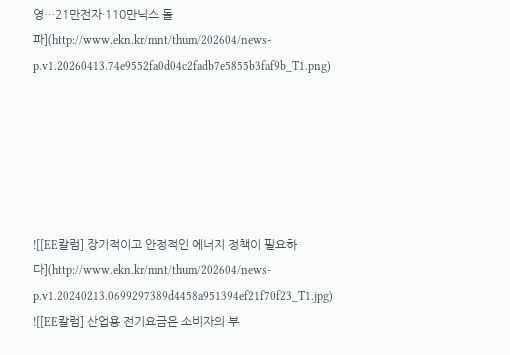영…21만전자·110만닉스 돌파](http://www.ekn.kr/mnt/thum/202604/news-p.v1.20260413.74e9552fa0d04c2fadb7e5855b3faf9b_T1.png)






![[EE칼럼] 장기적이고 안정적인 에너지 정책이 필요하다](http://www.ekn.kr/mnt/thum/202604/news-p.v1.20240213.0699297389d4458a951394ef21f70f23_T1.jpg)
![[EE칼럼] 산업용 전기요금은 소비자의 부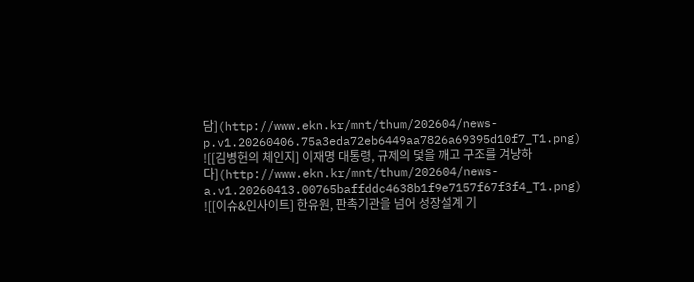담](http://www.ekn.kr/mnt/thum/202604/news-p.v1.20260406.75a3eda72eb6449aa7826a69395d10f7_T1.png)
![[김병헌의 체인지] 이재명 대통령, 규제의 덫을 깨고 구조를 겨냥하다](http://www.ekn.kr/mnt/thum/202604/news-a.v1.20260413.00765baffddc4638b1f9e7157f67f3f4_T1.png)
![[이슈&인사이트] 한유원, 판촉기관을 넘어 성장설계 기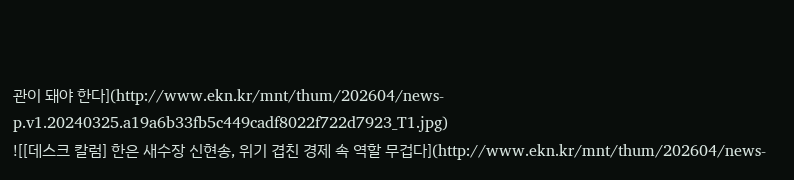관이 돼야 한다](http://www.ekn.kr/mnt/thum/202604/news-p.v1.20240325.a19a6b33fb5c449cadf8022f722d7923_T1.jpg)
![[데스크 칼럼] 한은 새수장 신현송, 위기 겹친 경제 속 역할 무겁다](http://www.ekn.kr/mnt/thum/202604/news-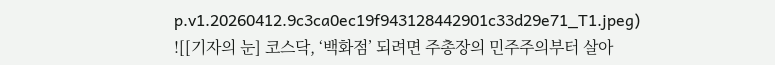p.v1.20260412.9c3ca0ec19f943128442901c33d29e71_T1.jpeg)
![[기자의 눈] 코스닥, ‘백화점’ 되려면 주총장의 민주주의부터 살아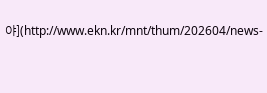야](http://www.ekn.kr/mnt/thum/202604/news-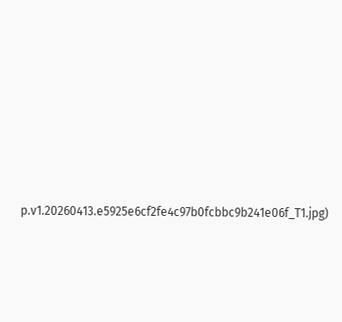p.v1.20260413.e5925e6cf2fe4c97b0fcbbc9b241e06f_T1.jpg)